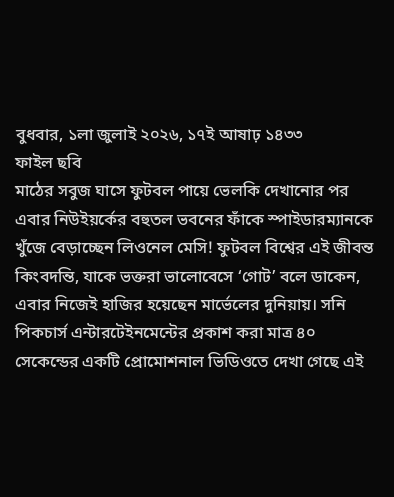বুধবার, ১লা জুলাই ২০২৬, ১৭ই আষাঢ় ১৪৩৩
ফাইল ছবি
মাঠের সবুজ ঘাসে ফুটবল পায়ে ভেলকি দেখানোর পর এবার নিউইয়র্কের বহুতল ভবনের ফাঁকে স্পাইডারম্যানকে খুঁজে বেড়াচ্ছেন লিওনেল মেসি! ফুটবল বিশ্বের এই জীবন্ত কিংবদন্তি, যাকে ভক্তরা ভালোবেসে ‘গোট’ বলে ডাকেন, এবার নিজেই হাজির হয়েছেন মার্ভেলের দুনিয়ায়। সনি পিকচার্স এন্টারটেইনমেন্টের প্রকাশ করা মাত্র ৪০ সেকেন্ডের একটি প্রোমোশনাল ভিডিওতে দেখা গেছে এই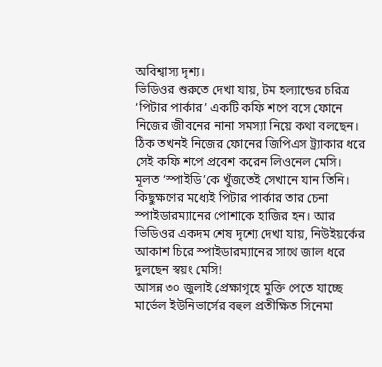অবিশ্বাস্য দৃশ্য।
ভিডিওর শুরুতে দেখা যায়, টম হল্যান্ডের চরিত্র ‘পিটার পার্কার’ একটি কফি শপে বসে ফোনে নিজের জীবনের নানা সমস্যা নিয়ে কথা বলছেন। ঠিক তখনই নিজের ফোনের জিপিএস ট্র্যাকার ধরে সেই কফি শপে প্রবেশ করেন লিওনেল মেসি। মূলত ‘স্পাইডি’কে খুঁজতেই সেখানে যান তিনি। কিছুক্ষণের মধ্যেই পিটার পার্কার তার চেনা স্পাইডারম্যানের পোশাকে হাজির হন। আর ভিডিওর একদম শেষ দৃশ্যে দেখা যায়, নিউইয়র্কের আকাশ চিরে স্পাইডারম্যানের সাথে জাল ধরে দুলছেন স্বয়ং মেসি!
আসন্ন ৩০ জুলাই প্রেক্ষাগৃহে মুক্তি পেতে যাচ্ছে মার্ভেল ইউনিভার্সের বহুল প্রতীক্ষিত সিনেমা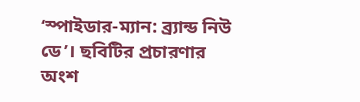‘স্পাইডার-ম্যান: ব্র্যান্ড নিউ ডে’। ছবিটির প্রচারণার অংশ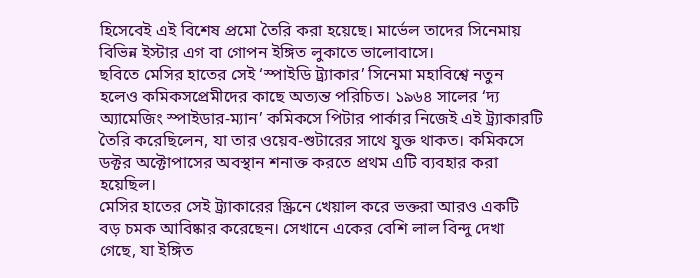হিসেবেই এই বিশেষ প্রমো তৈরি করা হয়েছে। মার্ভেল তাদের সিনেমায় বিভিন্ন ইস্টার এগ বা গোপন ইঙ্গিত লুকাতে ভালোবাসে।
ছবিতে মেসির হাতের সেই ‘স্পাইডি ট্র্যাকার’ সিনেমা মহাবিশ্বে নতুন হলেও কমিকসপ্রেমীদের কাছে অত্যন্ত পরিচিত। ১৯৬৪ সালের ‘দ্য অ্যামেজিং স্পাইডার-ম্যান’ কমিকসে পিটার পার্কার নিজেই এই ট্র্যাকারটি তৈরি করেছিলেন, যা তার ওয়েব-শুটারের সাথে যুক্ত থাকত। কমিকসে ডক্টর অক্টোপাসের অবস্থান শনাক্ত করতে প্রথম এটি ব্যবহার করা হয়েছিল।
মেসির হাতের সেই ট্র্যাকারের স্ক্রিনে খেয়াল করে ভক্তরা আরও একটি বড় চমক আবিষ্কার করেছেন। সেখানে একের বেশি লাল বিন্দু দেখা গেছে, যা ইঙ্গিত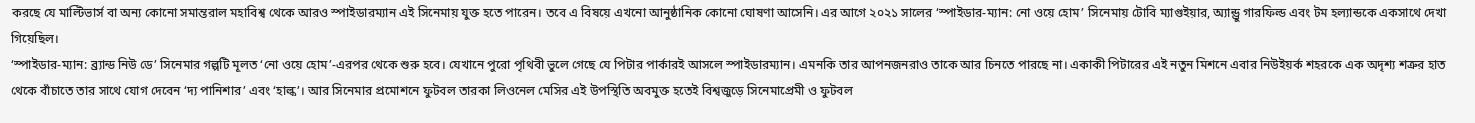করছে যে মাল্টিভার্স বা অন্য কোনো সমান্তরাল মহাবিশ্ব থেকে আরও স্পাইডারম্যান এই সিনেমায় যুক্ত হতে পারেন। তবে এ বিষয়ে এখনো আনুষ্ঠানিক কোনো ঘোষণা আসেনি। এর আগে ২০২১ সালের ‘স্পাইডার-ম্যান: নো ওয়ে হোম’ সিনেমায় টোবি ম্যাগুইয়ার, অ্যান্ড্রু গারফিল্ড এবং টম হল্যান্ডকে একসাথে দেখা গিয়েছিল।
‘স্পাইডার-ম্যান: ব্র্যান্ড নিউ ডে’ সিনেমার গল্পটি মূলত ‘নো ওয়ে হোম’-এরপর থেকে শুরু হবে। যেখানে পুরো পৃথিবী ভুলে গেছে যে পিটার পার্কারই আসলে স্পাইডারম্যান। এমনকি তার আপনজনরাও তাকে আর চিনতে পারছে না। একাকী পিটারের এই নতুন মিশনে এবার নিউইয়র্ক শহরকে এক অদৃশ্য শত্রুর হাত থেকে বাঁচাতে তার সাথে যোগ দেবেন ‘দ্য পানিশার’ এবং ‘হাল্ক’। আর সিনেমার প্রমোশনে ফুটবল তারকা লিওনেল মেসির এই উপস্থিতি অবমুক্ত হতেই বিশ্বজুড়ে সিনেমাপ্রেমী ও ফুটবল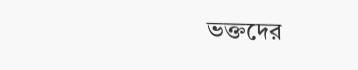ভক্তদের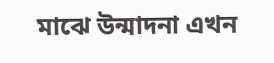মাঝে উন্মাদনা এখন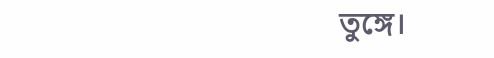তুঙ্গে।